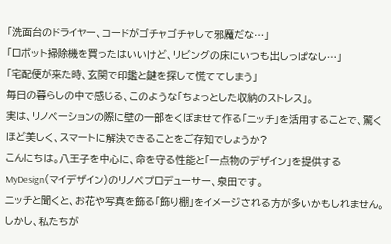「洗面台のドライヤー、コードがゴチャゴチャして邪魔だな…」
「ロボット掃除機を買ったはいいけど、リビングの床にいつも出しっぱなし…」
「宅配便が来た時、玄関で印鑑と鍵を探して慌ててしまう」
毎日の暮らしの中で感じる、このような「ちょっとした収納のストレス」。
実は、リノベーションの際に壁の一部をくぼませて作る「ニッチ」を活用することで、驚くほど美しく、スマートに解決できることをご存知でしょうか?
こんにちは。八王子を中心に、命を守る性能と「一点物のデザイン」を提供するMyDesign(マイデザイン)のリノベプロデューサー、泉田です。
ニッチと聞くと、お花や写真を飾る「飾り棚」をイメージされる方が多いかもしれません。しかし、私たちが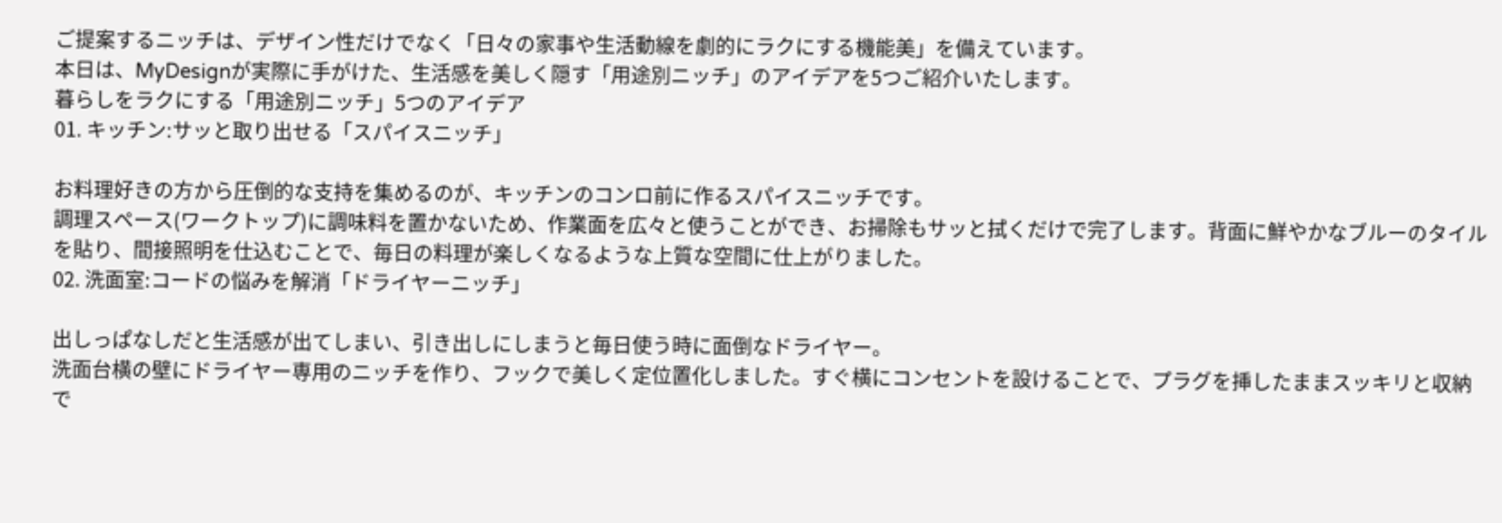ご提案するニッチは、デザイン性だけでなく「日々の家事や生活動線を劇的にラクにする機能美」を備えています。
本日は、MyDesignが実際に手がけた、生活感を美しく隠す「用途別ニッチ」のアイデアを5つご紹介いたします。
暮らしをラクにする「用途別ニッチ」5つのアイデア
01. キッチン:サッと取り出せる「スパイスニッチ」

お料理好きの方から圧倒的な支持を集めるのが、キッチンのコンロ前に作るスパイスニッチです。
調理スペース(ワークトップ)に調味料を置かないため、作業面を広々と使うことができ、お掃除もサッと拭くだけで完了します。背面に鮮やかなブルーのタイルを貼り、間接照明を仕込むことで、毎日の料理が楽しくなるような上質な空間に仕上がりました。
02. 洗面室:コードの悩みを解消「ドライヤーニッチ」

出しっぱなしだと生活感が出てしまい、引き出しにしまうと毎日使う時に面倒なドライヤー。
洗面台横の壁にドライヤー専用のニッチを作り、フックで美しく定位置化しました。すぐ横にコンセントを設けることで、プラグを挿したままスッキリと収納で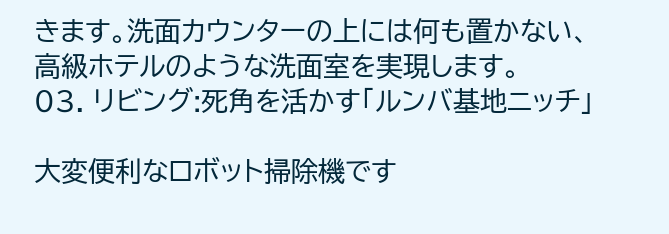きます。洗面カウンターの上には何も置かない、高級ホテルのような洗面室を実現します。
03. リビング:死角を活かす「ルンバ基地ニッチ」

大変便利なロボット掃除機です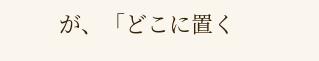が、「どこに置く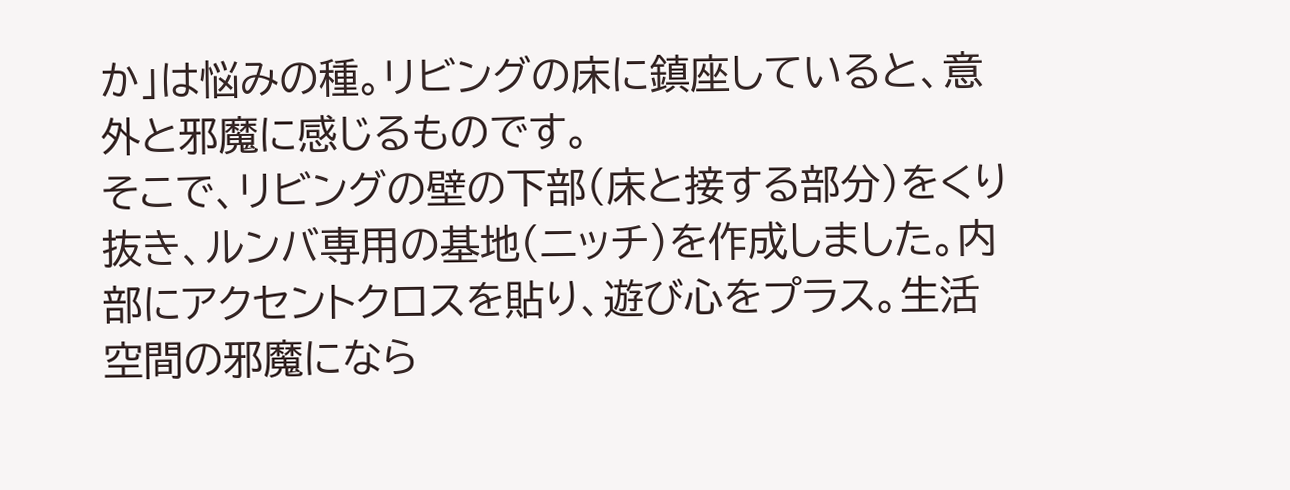か」は悩みの種。リビングの床に鎮座していると、意外と邪魔に感じるものです。
そこで、リビングの壁の下部(床と接する部分)をくり抜き、ルンバ専用の基地(ニッチ)を作成しました。内部にアクセントクロスを貼り、遊び心をプラス。生活空間の邪魔になら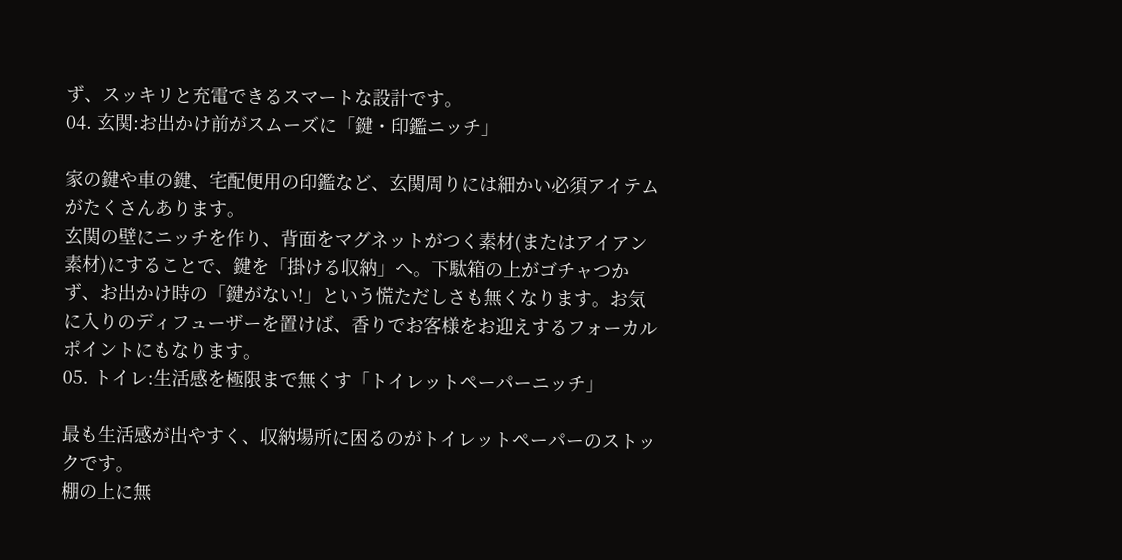ず、スッキリと充電できるスマートな設計です。
04. 玄関:お出かけ前がスムーズに「鍵・印鑑ニッチ」

家の鍵や車の鍵、宅配便用の印鑑など、玄関周りには細かい必須アイテムがたくさんあります。
玄関の壁にニッチを作り、背面をマグネットがつく素材(またはアイアン素材)にすることで、鍵を「掛ける収納」へ。下駄箱の上がゴチャつかず、お出かけ時の「鍵がない!」という慌ただしさも無くなります。お気に入りのディフューザーを置けば、香りでお客様をお迎えするフォーカルポイントにもなります。
05. トイレ:生活感を極限まで無くす「トイレットペーパーニッチ」

最も生活感が出やすく、収納場所に困るのがトイレットペーパーのストックです。
棚の上に無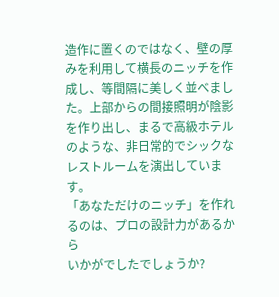造作に置くのではなく、壁の厚みを利用して横長のニッチを作成し、等間隔に美しく並べました。上部からの間接照明が陰影を作り出し、まるで高級ホテルのような、非日常的でシックなレストルームを演出しています。
「あなただけのニッチ」を作れるのは、プロの設計力があるから
いかがでしたでしょうか?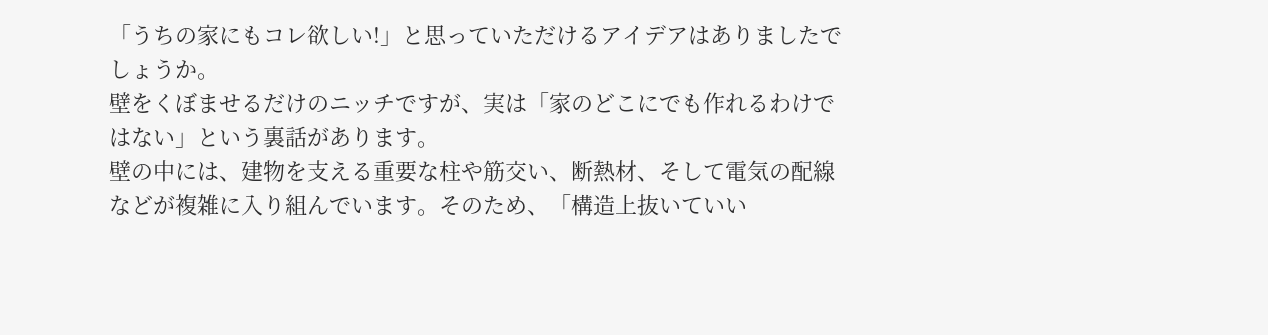「うちの家にもコレ欲しい!」と思っていただけるアイデアはありましたでしょうか。
壁をくぼませるだけのニッチですが、実は「家のどこにでも作れるわけではない」という裏話があります。
壁の中には、建物を支える重要な柱や筋交い、断熱材、そして電気の配線などが複雑に入り組んでいます。そのため、「構造上抜いていい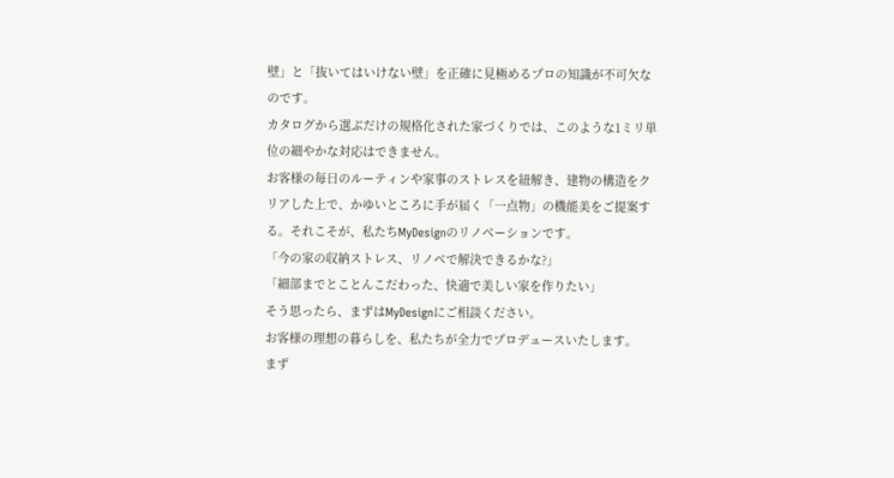壁」と「抜いてはいけない壁」を正確に見極めるプロの知識が不可欠なのです。
カタログから選ぶだけの規格化された家づくりでは、このような1ミリ単位の細やかな対応はできません。
お客様の毎日のルーティンや家事のストレスを紐解き、建物の構造をクリアした上で、かゆいところに手が届く「一点物」の機能美をご提案する。それこそが、私たちMyDesignのリノベーションです。
「今の家の収納ストレス、リノベで解決できるかな?」
「細部までとことんこだわった、快適で美しい家を作りたい」
そう思ったら、まずはMyDesignにご相談ください。
お客様の理想の暮らしを、私たちが全力でプロデュースいたします。
まず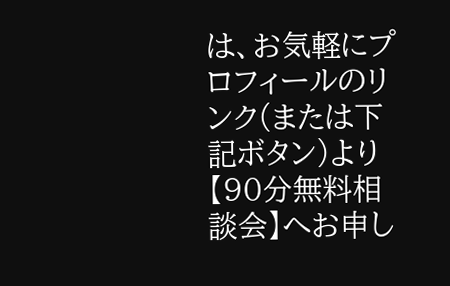は、お気軽にプロフィールのリンク(または下記ボタン)より【90分無料相談会】へお申し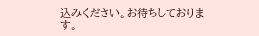込みください。お待ちしております。